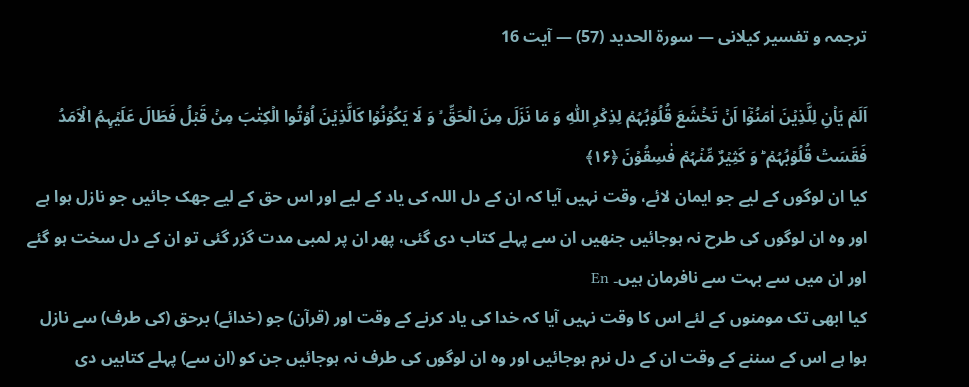ترجمہ و تفسیر کیلانی — سورۃ الحديد (57) — آیت 16

اَلَمۡ یَاۡنِ لِلَّذِیۡنَ اٰمَنُوۡۤا اَنۡ تَخۡشَعَ قُلُوۡبُہُمۡ لِذِکۡرِ اللّٰہِ وَ مَا نَزَلَ مِنَ الۡحَقِّ ۙ وَ لَا یَکُوۡنُوۡا کَالَّذِیۡنَ اُوۡتُوا الۡکِتٰبَ مِنۡ قَبۡلُ فَطَالَ عَلَیۡہِمُ الۡاَمَدُ فَقَسَتۡ قُلُوۡبُہُمۡ ؕ وَ کَثِیۡرٌ مِّنۡہُمۡ فٰسِقُوۡنَ ﴿۱۶﴾
کیا ان لوگوں کے لیے جو ایمان لائے، وقت نہیں آیا کہ ان کے دل اللہ کی یاد کے لیے اور اس حق کے لیے جھک جائیں جو نازل ہوا ہے اور وہ ان لوگوں کی طرح نہ ہوجائیں جنھیں ان سے پہلے کتاب دی گئی، پھر ان پر لمبی مدت گزر گئی تو ان کے دل سخت ہو گئے اور ان میں سے بہت سے نافرمان ہیں۔ En
کیا ابھی تک مومنوں کے لئے اس کا وقت نہیں آیا کہ خدا کی یاد کرنے کے وقت اور (قرآن) جو (خدائے) برحق (کی طرف) سے نازل ہوا ہے اس کے سننے کے وقت ان کے دل نرم ہوجائیں اور وہ ان لوگوں کی طرف نہ ہوجائیں جن کو (ان سے) پہلے کتابیں دی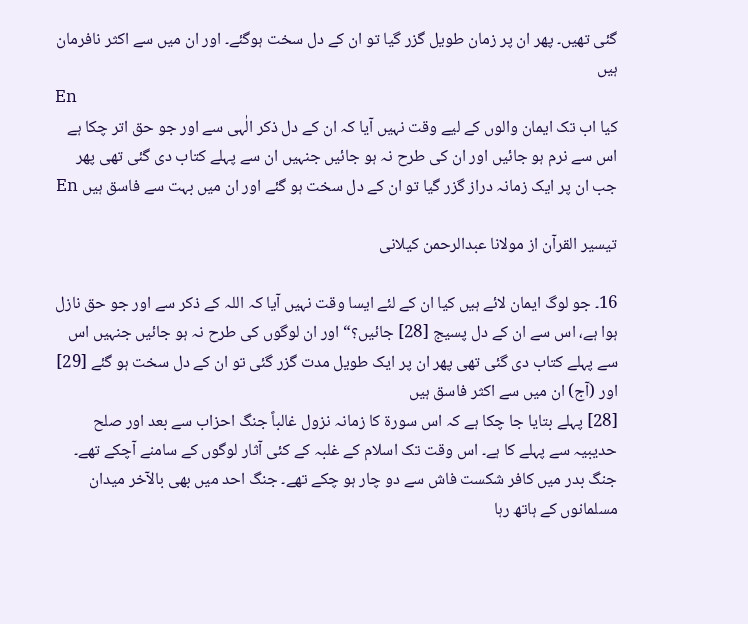گئی تھیں۔ پھر ان پر زمان طویل گزر گیا تو ان کے دل سخت ہوگئے۔ اور ان میں سے اکثر نافرمان ہیں
En
کیا اب تک ایمان والوں کے لیے وقت نہیں آیا کہ ان کے دل ذکر الٰہی سے اور جو حق اتر چکا ہے اس سے نرم ہو جائیں اور ان کی طرح نہ ہو جائیں جنہیں ان سے پہلے کتاب دی گئی تھی پھر جب ان پر ایک زمانہ دراز گزر گیا تو ان کے دل سخت ہو گئے اور ان میں بہت سے فاسق ہیں En

تيسير القرآن از مولانا عبدالرحمن کیلانی

16۔ جو لوگ ایمان لائے ہیں کیا ان کے لئے ایسا وقت نہیں آیا کہ اللہ کے ذکر سے اور جو حق نازل ہوا ہے، اس سے ان کے دل پسیج [28] جائیں؟“ اور ان لوگوں کی طرح نہ ہو جائیں جنہیں اس سے پہلے کتاب دی گئی تھی پھر ان پر ایک طویل مدت گزر گئی تو ان کے دل سخت ہو گئے [29] اور (آج) ان میں سے اکثر فاسق ہیں
[28] پہلے بتایا جا چکا ہے کہ اس سورۃ کا زمانہ نزول غالباً جنگ احزاب سے بعد اور صلح حدیبیہ سے پہلے کا ہے۔ اس وقت تک اسلام کے غلبہ کے کئی آثار لوگوں کے سامنے آچکے تھے۔ جنگ بدر میں کافر شکست فاش سے دو چار ہو چکے تھے۔ جنگ احد میں بھی بالآخر میدان مسلمانوں کے ہاتھ رہا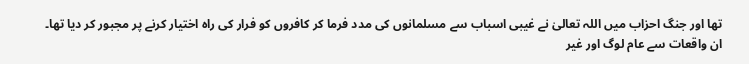تھا اور جنگ احزاب میں اللہ تعالیٰ نے غیبی اسباب سے مسلمانوں کی مدد فرما کر کافروں کو فرار کی راہ اختیار کرنے پر مجبور کر دیا تھا۔ ان واقعات سے عام لوگ اور غیر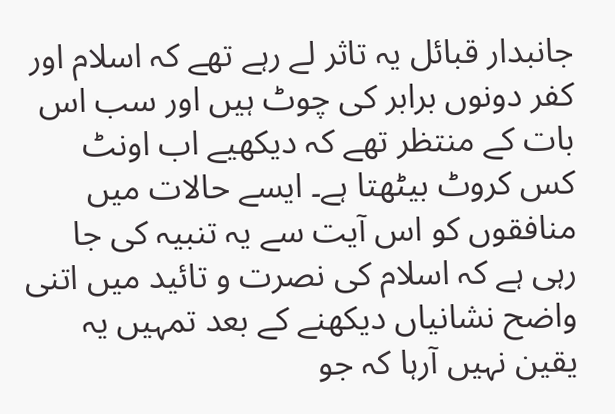جانبدار قبائل یہ تاثر لے رہے تھے کہ اسلام اور کفر دونوں برابر کی چوٹ ہیں اور سب اس بات کے منتظر تھے کہ دیکھیے اب اونٹ کس کروٹ بیٹھتا ہے۔ ایسے حالات میں منافقوں کو اس آیت سے یہ تنبیہ کی جا رہی ہے کہ اسلام کی نصرت و تائید میں اتنی واضح نشانیاں دیکھنے کے بعد تمہیں یہ یقین نہیں آرہا کہ جو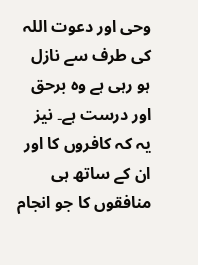وحی اور دعوت اللہ کی طرف سے نازل ہو رہی ہے وہ برحق اور درست ہے۔ نیز یہ کہ کافروں کا اور ان کے ساتھ ہی منافقوں کا جو انجام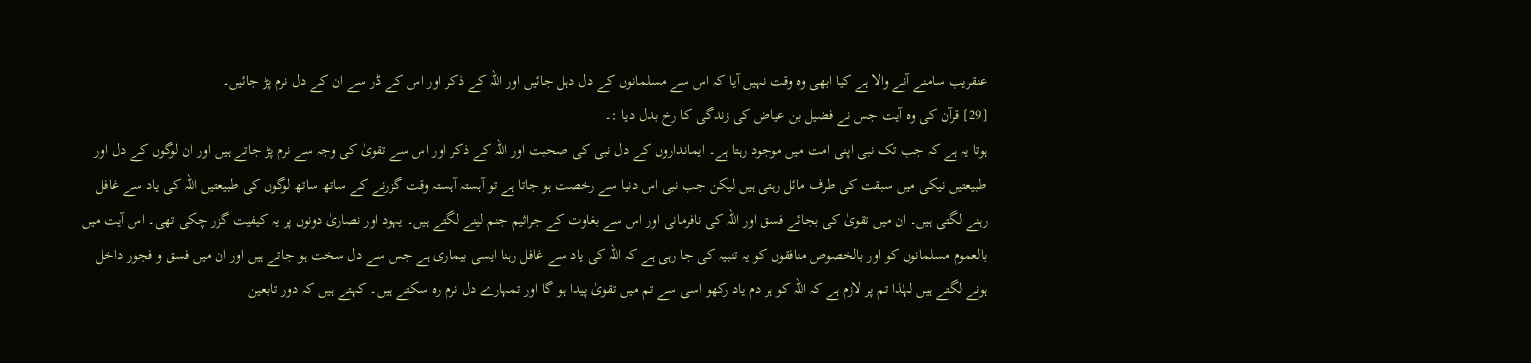عنقریب سامنے آنے والا ہے کیا ابھی وہ وقت نہیں آیا کہ اس سے مسلمانوں کے دل دہل جائیں اور اللہ کے ذکر اور اس کے ڈر سے ان کے دل نرم پڑ جائیں۔
[29] قرآن کی وہ آیت جس نے فضیل بن عیاض کی زندگی کا رخ بدل دیا :۔
ہوتا یہ ہے کہ جب تک نبی اپنی امت میں موجود رہتا ہے۔ ایمانداروں کے دل نبی کی صحبت اور اللہ کے ذکر اور اس سے تقویٰ کی وجہ سے نرم پڑ جاتے ہیں اور ان لوگوں کے دل اور طبیعتیں نیکی میں سبقت کی طرف مائل رہتی ہیں لیکن جب نبی اس دنیا سے رخصت ہو جاتا ہے تو آہستہ آہستہ وقت گزرنے کے ساتھ ساتھ لوگوں کی طبیعتیں اللہ کی یاد سے غافل رہنے لگتی ہیں۔ ان میں تقویٰ کی بجائے فسق اور اللہ کی نافرمانی اور اس سے بغاوت کے جراثیم جنم لینے لگتے ہیں۔ یہود اور نصاریٰ دونوں پر یہ کیفیت گزر چکی تھی۔ اس آیت میں بالعموم مسلمانوں کو اور بالخصوص منافقوں کو یہ تنبیہ کی جا رہی ہے کہ اللہ کی یاد سے غافل رہنا ایسی بیماری ہے جس سے دل سخت ہو جاتے ہیں اور ان میں فسق و فجور داخل ہونے لگتے ہیں لہٰذا تم پر لازم ہے کہ اللہ کو ہر دم یاد رکھو اسی سے تم میں تقویٰ پیدا ہو گا اور تمہارے دل نرم رہ سکتے ہیں۔ کہتے ہیں کہ دور تابعین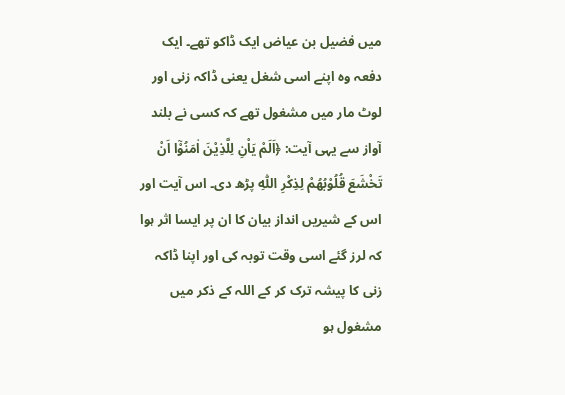میں فضیل بن عیاض ایک ڈاکو تھے۔ ایک دفعہ وہ اپنے اسی شغل یعنی ڈاکہ زنی اور لوٹ مار میں مشغول تھے کہ کسی نے بلند آواز سے یہی آیت: ﴿اَلَمْ يَاْنِ لِلَّذِيْنَ اٰمَنُوْٓا اَنْ تَخْشَعَ قُلُوْبُهُمْ لِذِكْرِ اللّٰهِ پڑھ دی۔ اس آیت اور اس کے شیریں انداز بیان کا ان پر ایسا اثر ہوا کہ لرز گئے اسی وقت توبہ کی اور اپنا ڈاکہ زنی کا پیشہ ترک کر کے اللہ کے ذکر میں مشغول ہو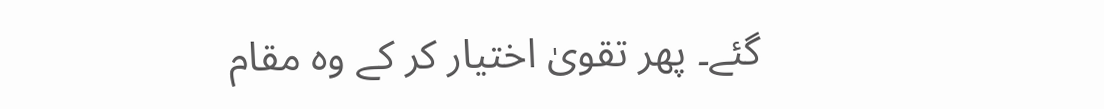گئے۔ پھر تقویٰ اختیار کر کے وہ مقام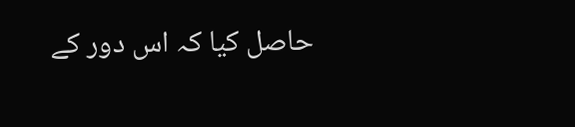حاصل کیا کہ اس دور کے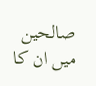صالحین میں ان کا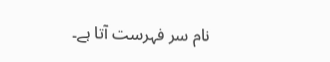نام سر فہرست آتا ہے۔